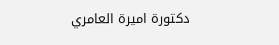دكتورة اميرة العامري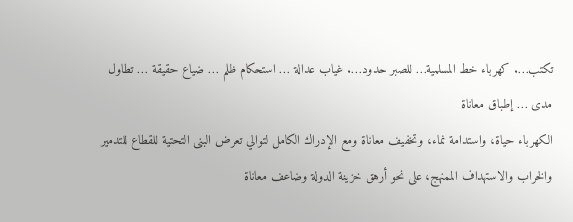تكتب…. كهرباء خط المسلمية… للصبر حدود…. غياب عدالة … استحكام ظلم … ضياع حقيقة … تطاول مدى … إطباق معاناة
الكهرباء حياة، واستدامة نماء، وتخفيف معاناة ومع الإدراك الكامل لتوالي تعرض البنى التحتية للقطاع للتدمير والخراب والاستهداف الممنهج، على نحو أرهق خزينة الدولة وضاعف معاناة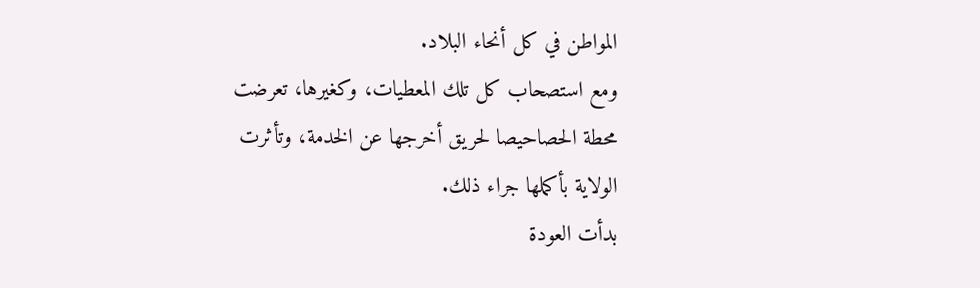المواطن في كل أنحاء البلاد.
ومع استصحاب كل تلك المعطيات، وكغيرها، تعرضت محطة الحصاحيصا لحريق أخرجها عن الخدمة، وتأثرت الولاية بأكملها جراء ذلك.
بدأت العودة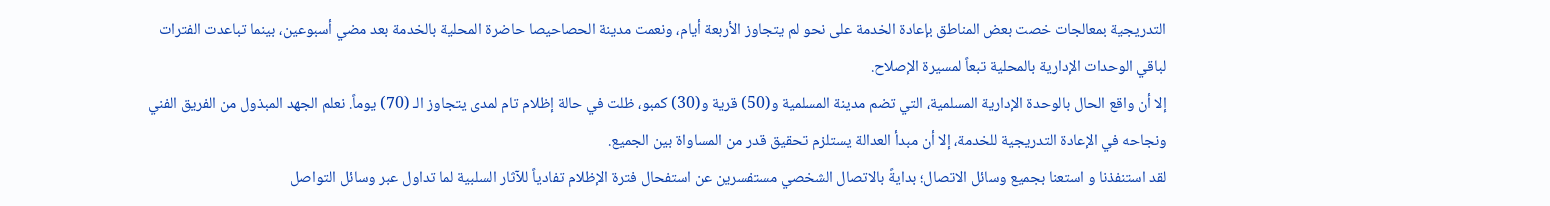التدريجية بمعالجات خصت بعض المناطق بإعادة الخدمة على نحو لم يتجاوز الأربعة أيام، ونعمت مدينة الحصاحيصا حاضرة المحلية بالخدمة بعد مضي أسبوعين، بينما تباعدت الفترات لباقي الوحدات الإدارية بالمحلية تبعاً لمسيرة الإصلاح.
إلا أن واقع الحال بالوحدة الإدارية المسلمية، التي تضم مدينة المسلمية و(50) قرية و(30) كمبو، ظلت في حالة إظلام تام لمدى يتجاوز الـ (70) يوماً. نعلم الجهد المبذول من الفريق الفني ونجاحه في الإعادة التدريجية للخدمة، إلا أن مبدأ العدالة يستلزم تحقيق قدر من المساواة بين الجميع.
لقد استنفذنا و استعنا بجميع وسائل الاتصال؛ بدايةً بالاتصال الشخصي مستفسرين عن استفحال فترة الإظلام تفادياً للآثار السلبية لما تداول عبر وسائل التواصل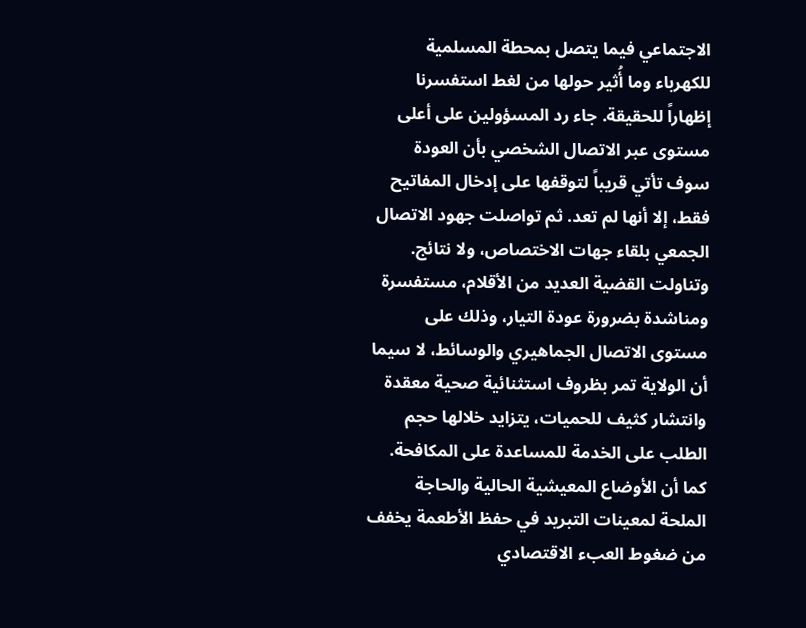الاجتماعي فيما يتصل بمحطة المسلمية للكهرباء وما أُثير حولها من لغط استفسرنا إظهاراً للحقيقة. جاء رد المسؤولين على أعلى مستوى عبر الاتصال الشخصي بأن العودة سوف تأتي قريباً لتوقفها على إدخال المفاتيح فقط، إلا أنها لم تعد. ثم تواصلت جهود الاتصال الجمعي بلقاء جهات الاختصاص، ولا نتائج.
وتناولت القضية العديد من الأقلام، مستفسرة ومناشدة بضرورة عودة التيار، وذلك على مستوى الاتصال الجماهيري والوسائط، لا سيما أن الولاية تمر بظروف استثنائية صحية معقدة وانتشار كثيف للحميات، يتزايد خلالها حجم الطلب على الخدمة للمساعدة على المكافحة. كما أن الأوضاع المعيشية الحالية والحاجة الملحة لمعينات التبريد في حفظ الأطعمة يخفف من ضغوط العبء الاقتصادي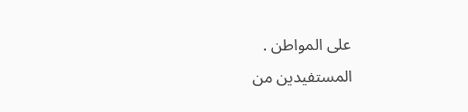على المواطن .
المستفيدين من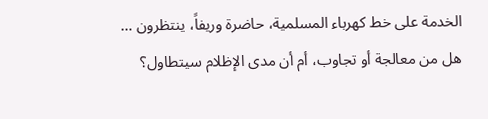الخدمة على خط كهرباء المسلمية، حاضرة وريفاً، ينتظرون …
هل من معالجة أو تجاوب، أم أن مدى الإظلام سيتطاول؟